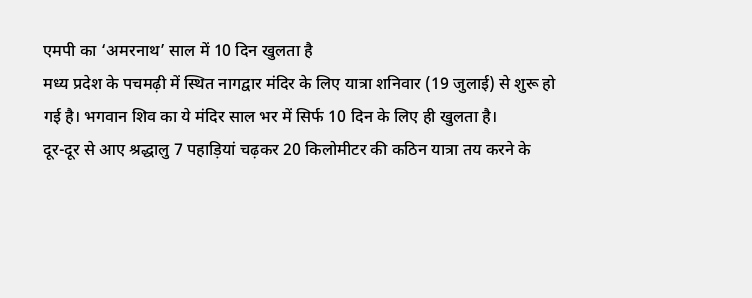एमपी का ‘अमरनाथ’ साल में 10 दिन खुलता है
मध्य प्रदेश के पचमढ़ी में स्थित नागद्वार मंदिर के लिए यात्रा शनिवार (19 जुलाई) से शुरू हो गई है। भगवान शिव का ये मंदिर साल भर में सिर्फ 10 दिन के लिए ही खुलता है।
दूर-दूर से आए श्रद्धालु 7 पहाड़ियां चढ़कर 20 किलोमीटर की कठिन यात्रा तय करने के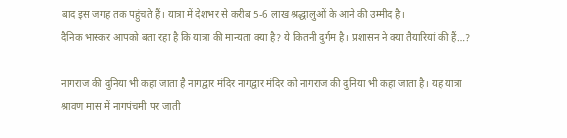बाद इस जगह तक पहुंचते हैं। यात्रा में देशभर से करीब 5-6 लाख श्रद्धालुओं के आने की उम्मीद है।
दैनिक भास्कर आपको बता रहा है कि यात्रा की मान्यता क्या है? ये कितनी दुर्गम है। प्रशासन ने क्या तैयारियां की हैं…?

नागराज की दुनिया भी कहा जाता है नागद्वार मंदिर नागद्वार मंदिर को नागराज की दुनिया भी कहा जाता है। यह यात्रा श्रावण मास में नागपंचमी पर जाती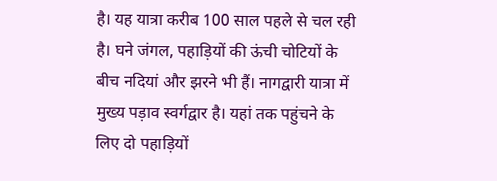है। यह यात्रा करीब 100 साल पहले से चल रही है। घने जंगल, पहाड़ियों की ऊंची चोटियों के बीच नदियां और झरने भी हैं। नागद्वारी यात्रा में मुख्य पड़ाव स्वर्गद्वार है। यहां तक पहुंचने के लिए दो पहाड़ियों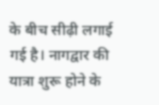के बीच सीढ़ी लगाई गई है। नागद्वार की यात्रा शुरू होने के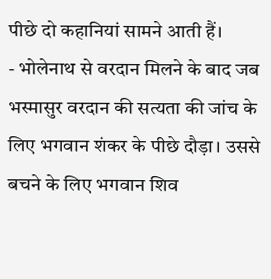पीछे दो कहानियां सामने आती हैं।
- भोलेनाथ से वरदान मिलने के बाद जब भस्मासुर वरदान की सत्यता की जांच के लिए भगवान शंकर के पीछे दौड़ा। उससे बचने के लिए भगवान शिव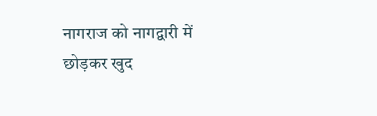नागराज को नागद्वारी में छोड़कर खुद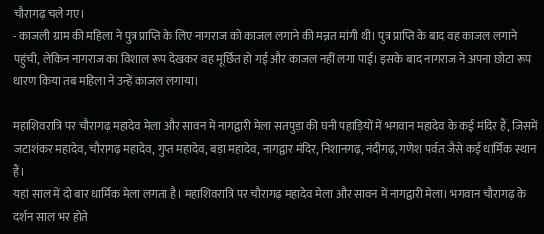चौरागढ़ चले गए।
- काजली ग्राम की महिला ने पुत्र प्राप्ति के लिए नागराज को काजल लगाने की मन्नत मांगी थी। पुत्र प्राप्ति के बाद वह काजल लगाने पहुंची, लेकिन नागराज का विशाल रूप देखकर वह मूर्छित हो गई और काजल नहीं लगा पाई। इसके बाद नागराज ने अपना छोटा रूप धारण किया तब महिला ने उन्हें काजल लगाया।

महाशिवरात्रि पर चौरागढ़ महादेव मेला और सावन में नागद्वारी मेला सतपुड़ा की घनी पहाड़ियों में भगवान महादेव के कई मंदिर हैं, जिसमें जटाशंकर महादेव, चौरागढ़ महादेव, गुप्त महादेव, बड़ा महादेव, नागद्वार मंदिर, निशानगढ़, नंदीगढ़, गणेश पर्वत जैसे कई धार्मिक स्थान हैं।
यहां साल में दो बार धार्मिक मेला लगता है। महाशिवरात्रि पर चौरागढ़ महादेव मेला और सावन में नागद्वारी मेला। भगवान चौरागढ़ के दर्शन साल भर होते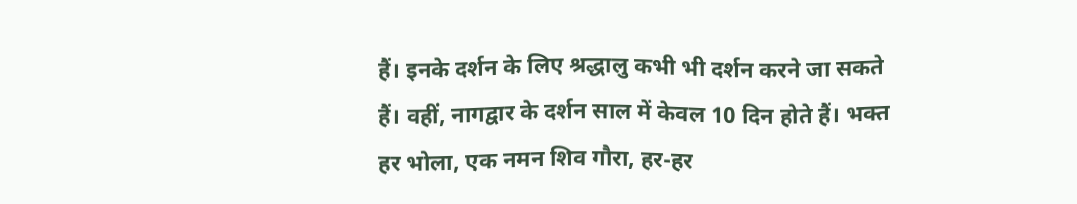हैं। इनके दर्शन के लिए श्रद्धालु कभी भी दर्शन करने जा सकते हैं। वहीं, नागद्वार के दर्शन साल में केवल 10 दिन होते हैं। भक्त हर भोला, एक नमन शिव गौरा, हर-हर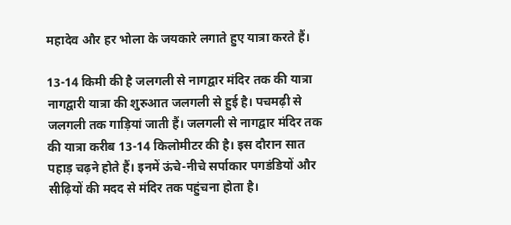महादेव और हर भोला के जयकारे लगाते हुए यात्रा करते हैं।

13-14 किमी की है जलगली से नागद्वार मंदिर तक की यात्रा नागद्वारी यात्रा की शुरुआत जलगली से हुई है। पचमढ़ी से जलगली तक गाड़ियां जाती हैं। जलगली से नागद्वार मंदिर तक की यात्रा करीब 13-14 किलोमीटर की है। इस दौरान सात पहाड़ चढ़ने होते हैं। इनमें ऊंचे-नीचे सर्पाकार पगडंडियों और सीढ़ियों की मदद से मंदिर तक पहुंचना होता है।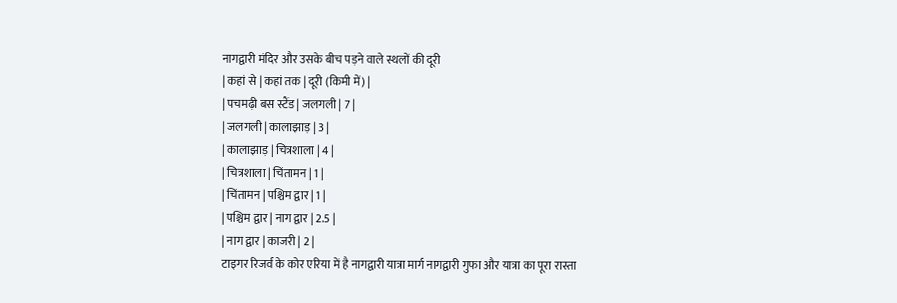नागद्वारी मंदिर और उसके बीच पड़ने वाले स्थलों की दूरी
| कहां से | कहां तक | दूरी (किमी में) |
| पचमढ़ी बस स्टैंड | जलगली | 7 |
| जलगली | कालाझाड़ | 3 |
| कालाझाड़ | चित्रशाला | 4 |
| चित्रशाला | चिंतामन | 1 |
| चिंतामन | पश्चिम द्वार | 1 |
| पश्चिम द्वार | नाग द्वार | 2.5 |
| नाग द्वार | काजरी | 2 |
टाइगर रिजर्व के कोर एरिया में है नागद्वारी यात्रा मार्ग नागद्वारी गुफा और यात्रा का पूरा रास्ता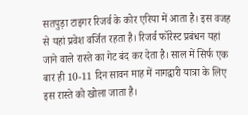सतपुड़ा टाइगर रिजर्व के कोर एरिया में आता है। इस वजह से यहां प्रवेश वर्जित रहता है। रिजर्व फॉरेस्ट प्रबंधन यहां जाने वाले रास्ते का गेट बंद कर देता है। साल में सिर्फ एक बार ही 10-11 दिन सावन माह में नागद्वारी यात्रा के लिए इस रास्ते को खोला जाता है।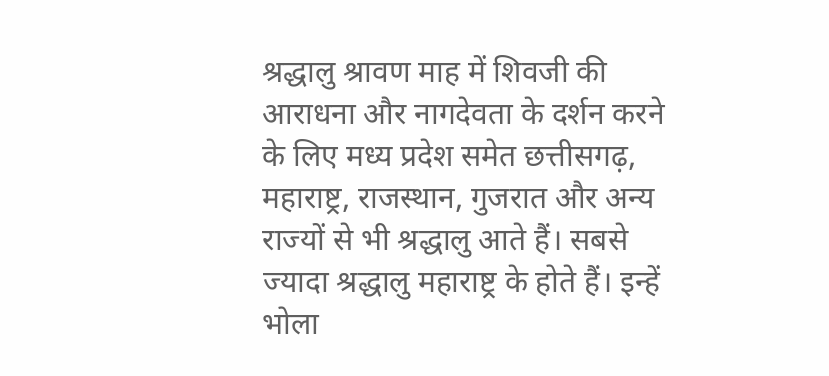श्रद्धालु श्रावण माह में शिवजी की आराधना और नागदेवता के दर्शन करने के लिए मध्य प्रदेश समेत छत्तीसगढ़, महाराष्ट्र, राजस्थान, गुजरात और अन्य राज्यों से भी श्रद्धालु आते हैं। सबसे ज्यादा श्रद्धालु महाराष्ट्र के होते हैं। इन्हें भोला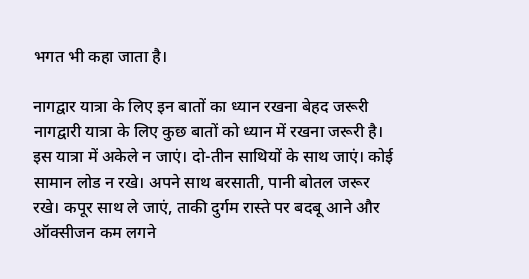भगत भी कहा जाता है।

नागद्वार यात्रा के लिए इन बातों का ध्यान रखना बेहद जरूरी नागद्वारी यात्रा के लिए कुछ बातों को ध्यान में रखना जरूरी है। इस यात्रा में अकेले न जाएं। दो-तीन साथियों के साथ जाएं। कोई सामान लोड न रखे। अपने साथ बरसाती, पानी बोतल जरूर रखे। कपूर साथ ले जाएं, ताकी दुर्गम रास्ते पर बदबू आने और ऑक्सीजन कम लगने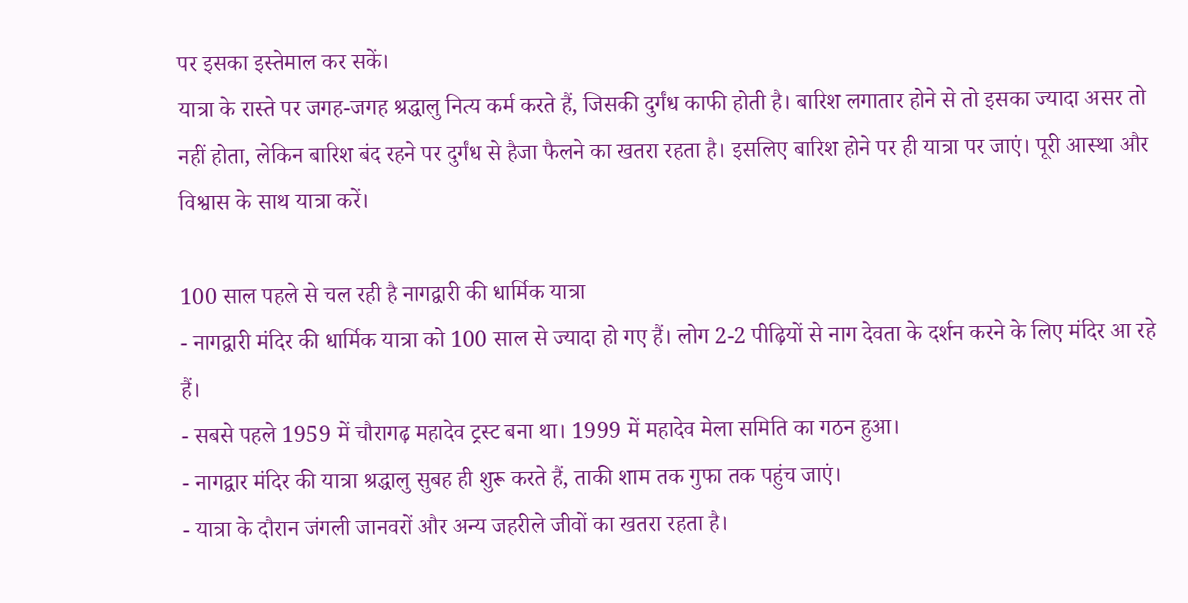पर इसका इस्तेमाल कर सकें।
यात्रा के रास्ते पर जगह-जगह श्रद्धालु नित्य कर्म करते हैं, जिसकी दुर्गंध काफी होती है। बारिश लगातार होने से तो इसका ज्यादा असर तो नहीं होता, लेकिन बारिश बंद रहने पर दुर्गंध से हैजा फैलने का खतरा रहता है। इसलिए बारिश होने पर ही यात्रा पर जाएं। पूरी आस्था और विश्वास के साथ यात्रा करें।

100 साल पहले से चल रही है नागद्वारी की धार्मिक यात्रा
- नागद्वारी मंदिर की धार्मिक यात्रा को 100 साल से ज्यादा हो गए हैं। लोग 2-2 पीढ़ियों से नाग देवता के दर्शन करने के लिए मंदिर आ रहे हैं।
- सबसे पहले 1959 में चौरागढ़ महादेव ट्रस्ट बना था। 1999 में महादेव मेला समिति का गठन हुआ।
- नागद्वार मंदिर की यात्रा श्रद्धालु सुबह ही शुरू करते हैं, ताकी शाम तक गुफा तक पहुंच जाएं।
- यात्रा के दौरान जंगली जानवरों और अन्य जहरीले जीवों का खतरा रहता है।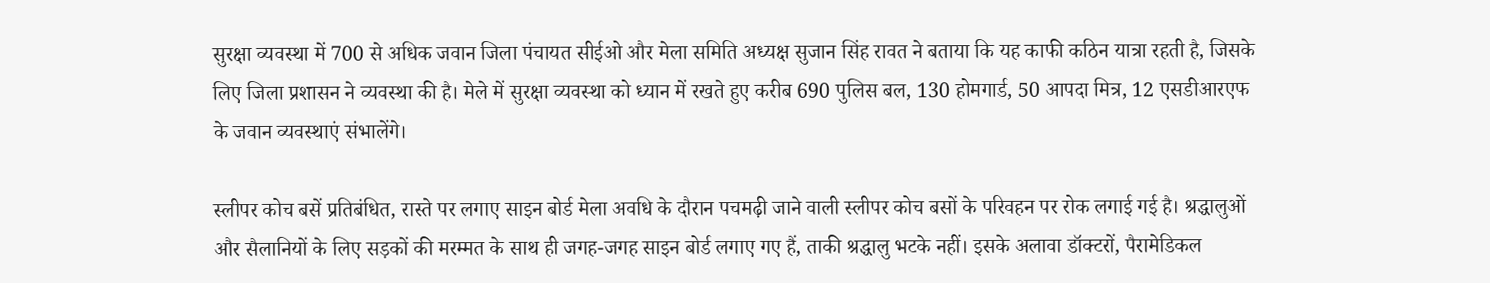सुरक्षा व्यवस्था में 700 से अधिक जवान जिला पंचायत सीईओ और मेला समिति अध्यक्ष सुजान सिंह रावत ने बताया कि यह काफी कठिन यात्रा रहती है, जिसके लिए जिला प्रशासन ने व्यवस्था की है। मेले में सुरक्षा व्यवस्था को ध्यान में रखते हुए करीब 690 पुलिस बल, 130 होमगार्ड, 50 आपदा मित्र, 12 एसडीआरएफ के जवान व्यवस्थाएं संभालेंगे।

स्लीपर कोच बसें प्रतिबंधित, रास्ते पर लगाए साइन बोर्ड मेला अवधि के दौरान पचमढ़ी जाने वाली स्लीपर कोच बसों के परिवहन पर रोक लगाई गई है। श्रद्धालुओं और सैलानियों के लिए सड़कों की मरम्मत के साथ ही जगह-जगह साइन बोर्ड लगाए गए हैं, ताकी श्रद्धालु भटके नहीं। इसके अलावा डॉक्टरों, पैरामेडिकल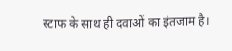स्टाफ के साथ ही दवाओं का इंतजाम है।